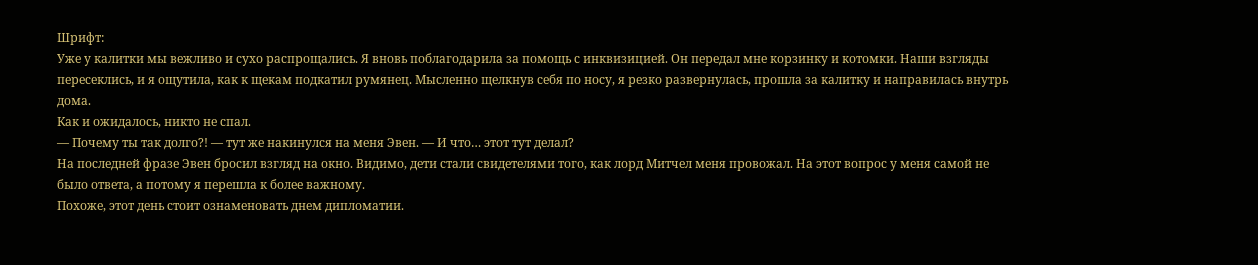Шрифт:
Уже у калитки мы вежливо и сухо распрощались. Я вновь поблагодарила за помощь с инквизицией. Он передал мне корзинку и котомки. Наши взгляды пересеклись, и я ощутила, как к щекам подкатил румянец. Мысленно щелкнув себя по носу, я резко развернулась, прошла за калитку и направилась внутрь дома.
Как и ожидалось, никто не спал.
— Почему ты так долго?! — тут же накинулся на меня Эвен. — И что… этот тут делал?
На последней фразе Эвен бросил взгляд на окно. Видимо, дети стали свидетелями того, как лорд Митчел меня провожал. На этот вопрос у меня самой не было ответа, а потому я перешла к более важному.
Похоже, этот день стоит ознаменовать днем дипломатии.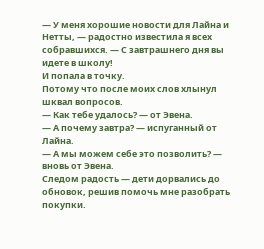— У меня хорошие новости для Лайна и Нетты, — радостно известила я всех собравшихся. — С завтрашнего дня вы идете в школу!
И попала в точку.
Потому что после моих слов хлынул шквал вопросов.
— Как тебе удалось? — от Эвена.
— А почему завтра? — испуганный от Лайна.
— А мы можем себе это позволить? — вновь от Эвена.
Следом радость — дети дорвались до обновок, решив помочь мне разобрать покупки.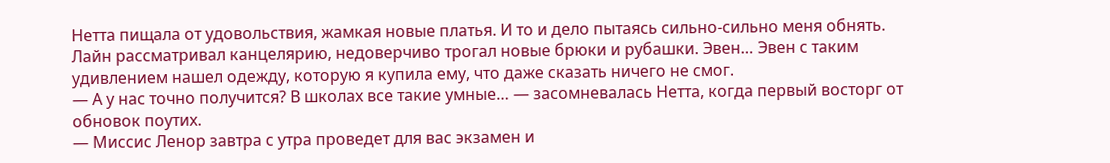Нетта пищала от удовольствия, жамкая новые платья. И то и дело пытаясь сильно-сильно меня обнять. Лайн рассматривал канцелярию, недоверчиво трогал новые брюки и рубашки. Эвен… Эвен с таким удивлением нашел одежду, которую я купила ему, что даже сказать ничего не смог.
— А у нас точно получится? В школах все такие умные… — засомневалась Нетта, когда первый восторг от обновок поутих.
— Миссис Ленор завтра с утра проведет для вас экзамен и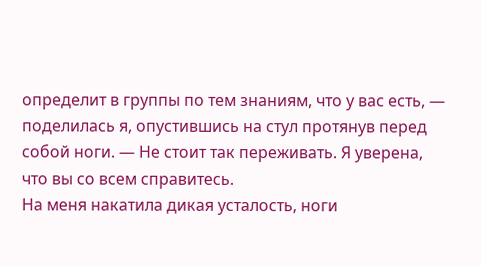определит в группы по тем знаниям, что у вас есть, — поделилась я, опустившись на стул протянув перед собой ноги. — Не стоит так переживать. Я уверена, что вы со всем справитесь.
На меня накатила дикая усталость, ноги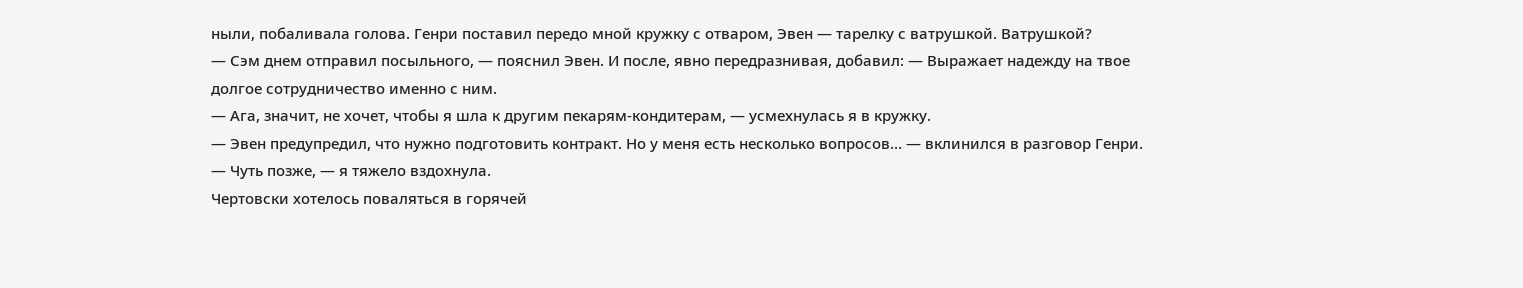ныли, побаливала голова. Генри поставил передо мной кружку с отваром, Эвен — тарелку с ватрушкой. Ватрушкой?
— Сэм днем отправил посыльного, — пояснил Эвен. И после, явно передразнивая, добавил: — Выражает надежду на твое долгое сотрудничество именно с ним.
— Ага, значит, не хочет, чтобы я шла к другим пекарям-кондитерам, — усмехнулась я в кружку.
— Эвен предупредил, что нужно подготовить контракт. Но у меня есть несколько вопросов… — вклинился в разговор Генри.
— Чуть позже, — я тяжело вздохнула.
Чертовски хотелось поваляться в горячей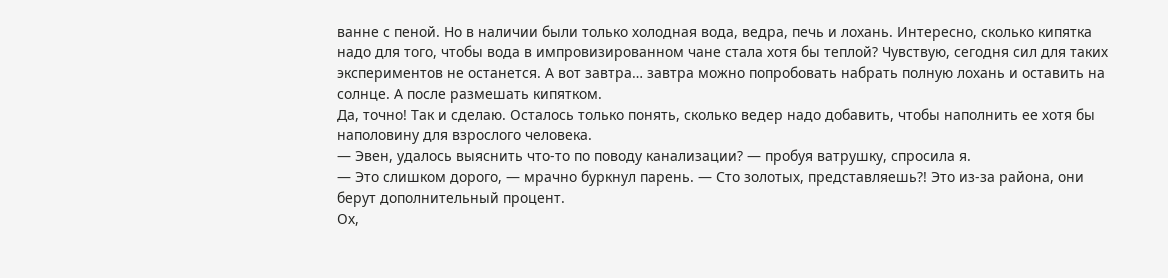ванне с пеной. Но в наличии были только холодная вода, ведра, печь и лохань. Интересно, сколько кипятка надо для того, чтобы вода в импровизированном чане стала хотя бы теплой? Чувствую, сегодня сил для таких экспериментов не останется. А вот завтра… завтра можно попробовать набрать полную лохань и оставить на солнце. А после размешать кипятком.
Да, точно! Так и сделаю. Осталось только понять, сколько ведер надо добавить, чтобы наполнить ее хотя бы наполовину для взрослого человека.
— Эвен, удалось выяснить что-то по поводу канализации? — пробуя ватрушку, спросила я.
— Это слишком дорого, — мрачно буркнул парень. — Сто золотых, представляешь?! Это из-за района, они берут дополнительный процент.
Ох,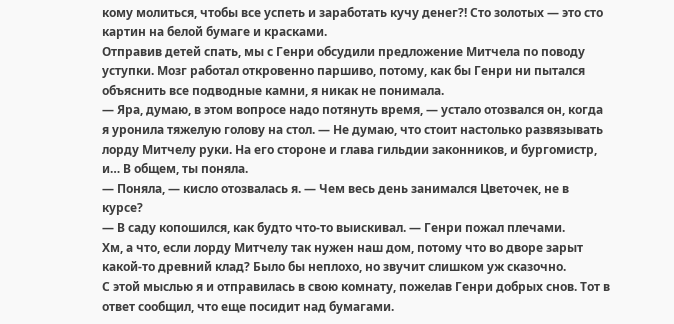кому молиться, чтобы все успеть и заработать кучу денег?! Сто золотых — это сто картин на белой бумаге и красками.
Отправив детей спать, мы с Генри обсудили предложение Митчела по поводу уступки. Мозг работал откровенно паршиво, потому, как бы Генри ни пытался объяснить все подводные камни, я никак не понимала.
— Яра, думаю, в этом вопросе надо потянуть время, — устало отозвался он, когда я уронила тяжелую голову на стол. — Не думаю, что стоит настолько развязывать лорду Митчелу руки. На его стороне и глава гильдии законников, и бургомистр, и… В общем, ты поняла.
— Поняла, — кисло отозвалась я. — Чем весь день занимался Цветочек, не в курсе?
— В саду копошился, как будто что-то выискивал. — Генри пожал плечами.
Хм, а что, если лорду Митчелу так нужен наш дом, потому что во дворе зарыт какой-то древний клад? Было бы неплохо, но звучит слишком уж сказочно.
С этой мыслью я и отправилась в свою комнату, пожелав Генри добрых снов. Тот в ответ сообщил, что еще посидит над бумагами.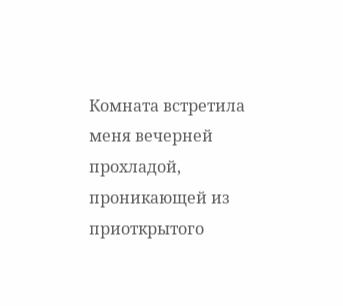Комната встретила меня вечерней прохладой, проникающей из приоткрытого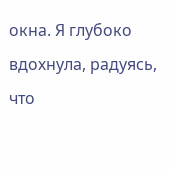окна. Я глубоко вдохнула, радуясь, что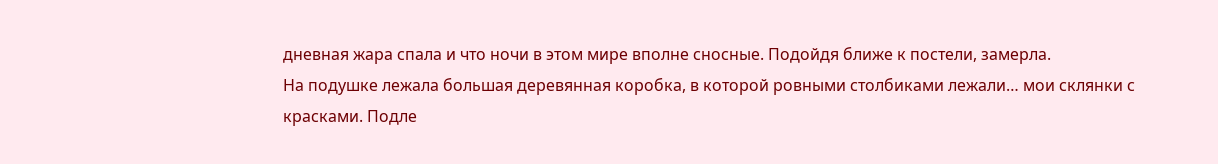дневная жара спала и что ночи в этом мире вполне сносные. Подойдя ближе к постели, замерла.
На подушке лежала большая деревянная коробка, в которой ровными столбиками лежали… мои склянки с красками. Подле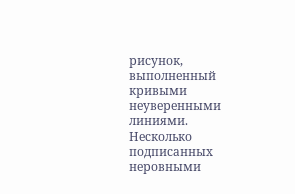рисунок, выполненный кривыми неуверенными линиями. Несколько подписанных неровными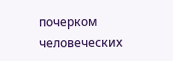почерком человеческих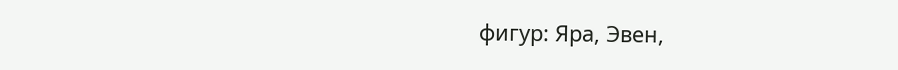фигур: Яра, Эвен,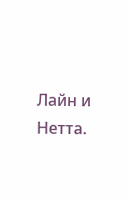Лайн и Нетта.